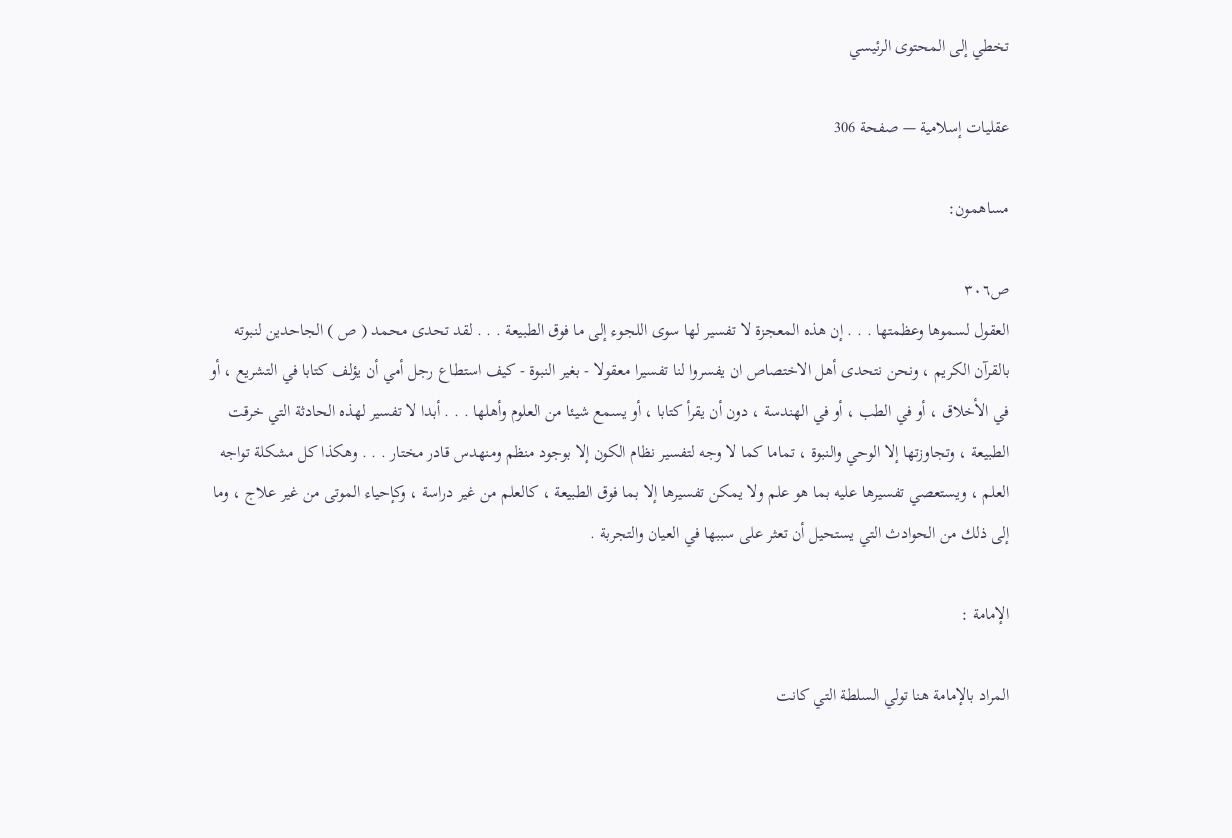تخطي إلى المحتوى الرئيسي

عقليات إسلامية — صفحة 306

مساهمون:

ص٣٠٦
العقول لسموها وعظمتها . . . إن هذه المعجزة لا تفسير لها سوى اللجوء إلى ما فوق الطبيعة . . . لقد تحدى محمد ( ص ) الجاحدين لنبوته بالقرآن الكريم ، ونحن نتحدى أهل الاختصاص ان يفسروا لنا تفسيرا معقولا - بغير النبوة - كيف استطاع رجل أمي أن يؤلف كتابا في التشريع ، أو في الأخلاق ، أو في الطب ، أو في الهندسة ، دون أن يقرأ كتابا ، أو يسمع شيئا من العلوم وأهلها . . . أبدا لا تفسير لهذه الحادثة التي خرقت الطبيعة ، وتجاوزتها إلا الوحي والنبوة ، تماما كما لا وجه لتفسير نظام الكون إلا بوجود منظم ومنهدس قادر مختار . . . وهكذا كل مشكلة تواجه العلم ، ويستعصي تفسيرها عليه بما هو علم ولا يمكن تفسيرها إلا بما فوق الطبيعة ، كالعلم من غير دراسة ، وكإحياء الموتى من غير علاج ، وما إلى ذلك من الحوادث التي يستحيل أن تعثر على سببها في العيان والتجربة .

الإمامة :

المراد بالإمامة هنا تولي السلطة التي كانت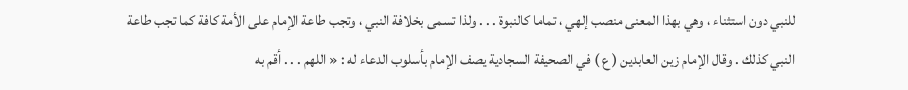للنبي دون استثناء ، وهي بهذا المعنى منصب إلهي ، تماما كالنبوة . . . ولذا تسمى بخلافة النبي ، وتجب طاعة الإمام على الأمة كافة كما تجب طاعة النبي كذلك . وقال الإمام زين العابدين ( ع ) في الصحيفة السجادية يصف الإمام بأسلوب الدعاء له : « اللهم . . . أقم به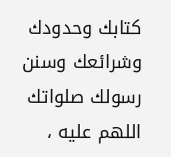كتابك وحدودك وشرائعك وسنن رسولك صلواتك اللهم عليه ،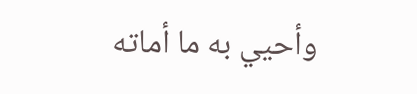وأحيي به ما أماته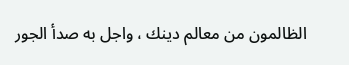الظالمون من معالم دينك ، واجل به صدأ الجور